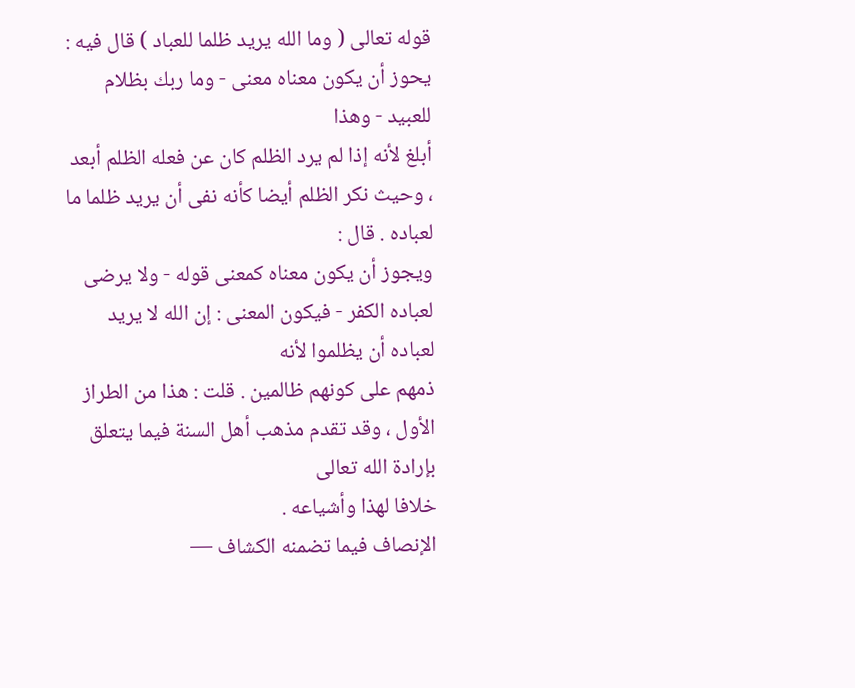قوله تعالى ( وما الله يريد ظلما للعباد ) قال فيه : يحوز أن يكون معناه معنى - وما ربك بظلام للعبيد - وهذا
أبلغ لأنه إذا لم يرد الظلم كان عن فعله الظلم أبعد ، وحيث نكر الظلم أيضا كأنه نفى أن يريد ظلما ما لعباده . قال :
ويجوز أن يكون معناه كمعنى قوله - ولا يرضى لعباده الكفر - فيكون المعنى : إن الله لا يريد لعباده أن يظلموا لأنه
ذمهم على كونهم ظالمين . قلت : هذا من الطراز الأول ، وقد تقدم مذهب أهل السنة فيما يتعلق بإرادة الله تعالى
خلافا لهذا وأشياعه .
الإنصاف فيما تضمنه الكشاف —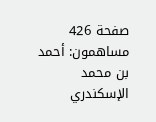صفحة 426
مساهمون: أحمد بن محمد الإسكندري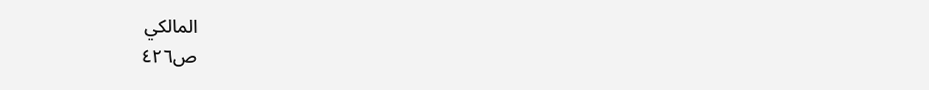المالكي
ص٤٢٦